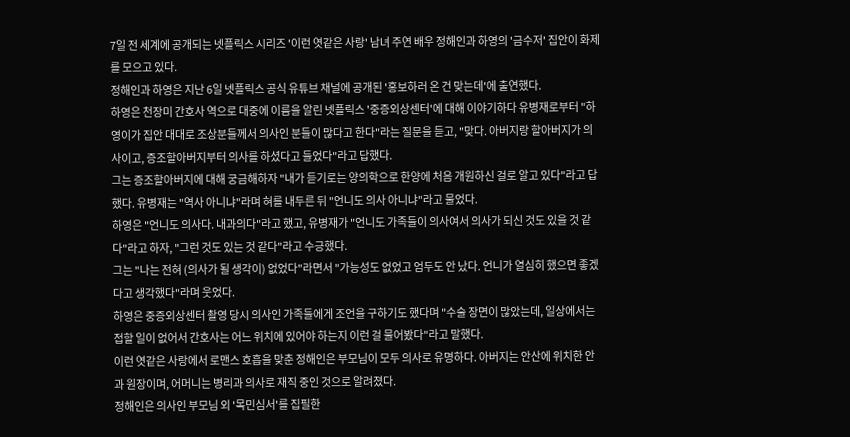7일 전 세계에 공개되는 넷플릭스 시리즈 '이런 엿같은 사랑' 남녀 주연 배우 정해인과 하영의 '금수저' 집안이 화제를 모으고 있다.
정해인과 하영은 지난 6일 넷플릭스 공식 유튜브 채널에 공개된 '홍보하러 온 건 맞는데'에 출연했다.
하영은 천장미 간호사 역으로 대중에 이름을 알린 넷플릭스 '중증외상센터'에 대해 이야기하다 유병재로부터 "하영이가 집안 대대로 조상분들께서 의사인 분들이 많다고 한다"라는 질문을 듣고, "맞다. 아버지랑 할아버지가 의사이고, 증조할아버지부터 의사를 하셨다고 들었다"라고 답했다.
그는 증조할아버지에 대해 궁금해하자 "내가 듣기로는 양의학으로 한양에 처음 개원하신 걸로 알고 있다"라고 답했다. 유병재는 "역사 아니냐"라며 혀를 내두른 뒤 "언니도 의사 아니냐"라고 물었다.
하영은 "언니도 의사다. 내과의다"라고 했고, 유병재가 "언니도 가족들이 의사여서 의사가 되신 것도 있을 것 같다"라고 하자, "그런 것도 있는 것 같다"라고 수긍했다.
그는 "나는 전혀 (의사가 될 생각이) 없었다"라면서 "가능성도 없었고 엄두도 안 났다. 언니가 열심히 했으면 좋겠다고 생각했다"라며 웃었다.
하영은 중증외상센터 촬영 당시 의사인 가족들에게 조언을 구하기도 했다며 "수술 장면이 많았는데, 일상에서는 접할 일이 없어서 간호사는 어느 위치에 있어야 하는지 이런 걸 물어봤다"라고 말했다.
이런 엿같은 사랑에서 로맨스 호흡을 맞춘 정해인은 부모님이 모두 의사로 유명하다. 아버지는 안산에 위치한 안과 원장이며, 어머니는 병리과 의사로 재직 중인 것으로 알려졌다.
정해인은 의사인 부모님 외 '목민심서'를 집필한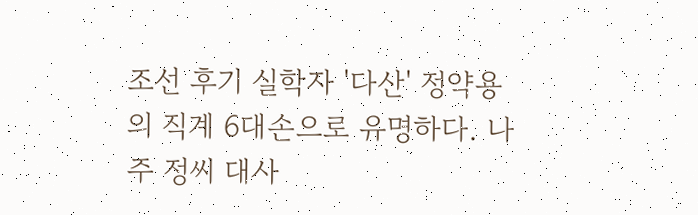조선 후기 실학자 '다산' 정약용의 직계 6대손으로 유명하다. 나주 정씨 대사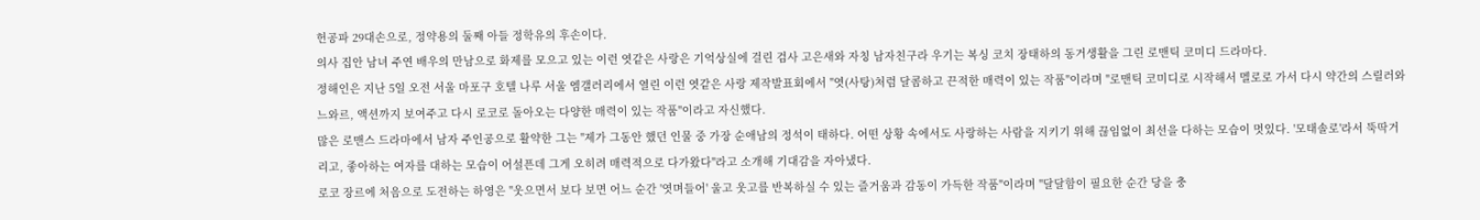헌공파 29대손으로, 정약용의 둘째 아들 정학유의 후손이다.
의사 집안 남녀 주연 배우의 만남으로 화제를 모으고 있는 이런 엿같은 사랑은 기억상실에 걸린 검사 고은새와 자칭 남자친구라 우기는 복싱 코치 장태하의 동거생활을 그린 로맨틱 코미디 드라마다.
정해인은 지난 5일 오전 서울 마포구 호텔 나루 서울 엠갤러리에서 열린 이런 엿같은 사랑 제작발표회에서 "엿(사탕)처럼 달콤하고 끈적한 매력이 있는 작품"이라며 "로맨틱 코미디로 시작해서 멜로로 가서 다시 약간의 스릴러와 느와르, 액션까지 보여주고 다시 로코로 돌아오는 다양한 매력이 있는 작품"이라고 자신했다.
많은 로맨스 드라마에서 남자 주인공으로 활약한 그는 "제가 그동안 했던 인물 중 가장 순애남의 정석이 태하다. 어떤 상황 속에서도 사랑하는 사람을 지키기 위해 끊임없이 최선을 다하는 모습이 멋있다. '모태솔로'라서 뚝딱거리고, 좋아하는 여자를 대하는 모습이 어설픈데 그게 오히려 매력적으로 다가왔다"라고 소개해 기대감을 자아냈다.
로코 장르에 처음으로 도전하는 하영은 "웃으면서 보다 보면 어느 순간 '엿며들어' 울고 웃고를 반복하실 수 있는 즐거움과 감동이 가득한 작품"이라며 "달달함이 필요한 순간 당을 충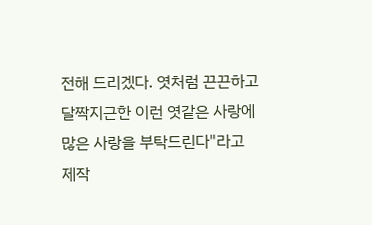전해 드리겠다. 엿처럼 끈끈하고 달짝지근한 이런 엿같은 사랑에 많은 사랑을 부탁드린다"라고 제작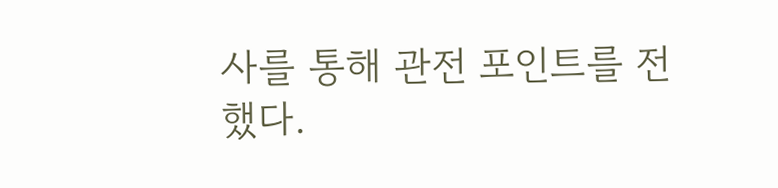사를 통해 관전 포인트를 전했다.